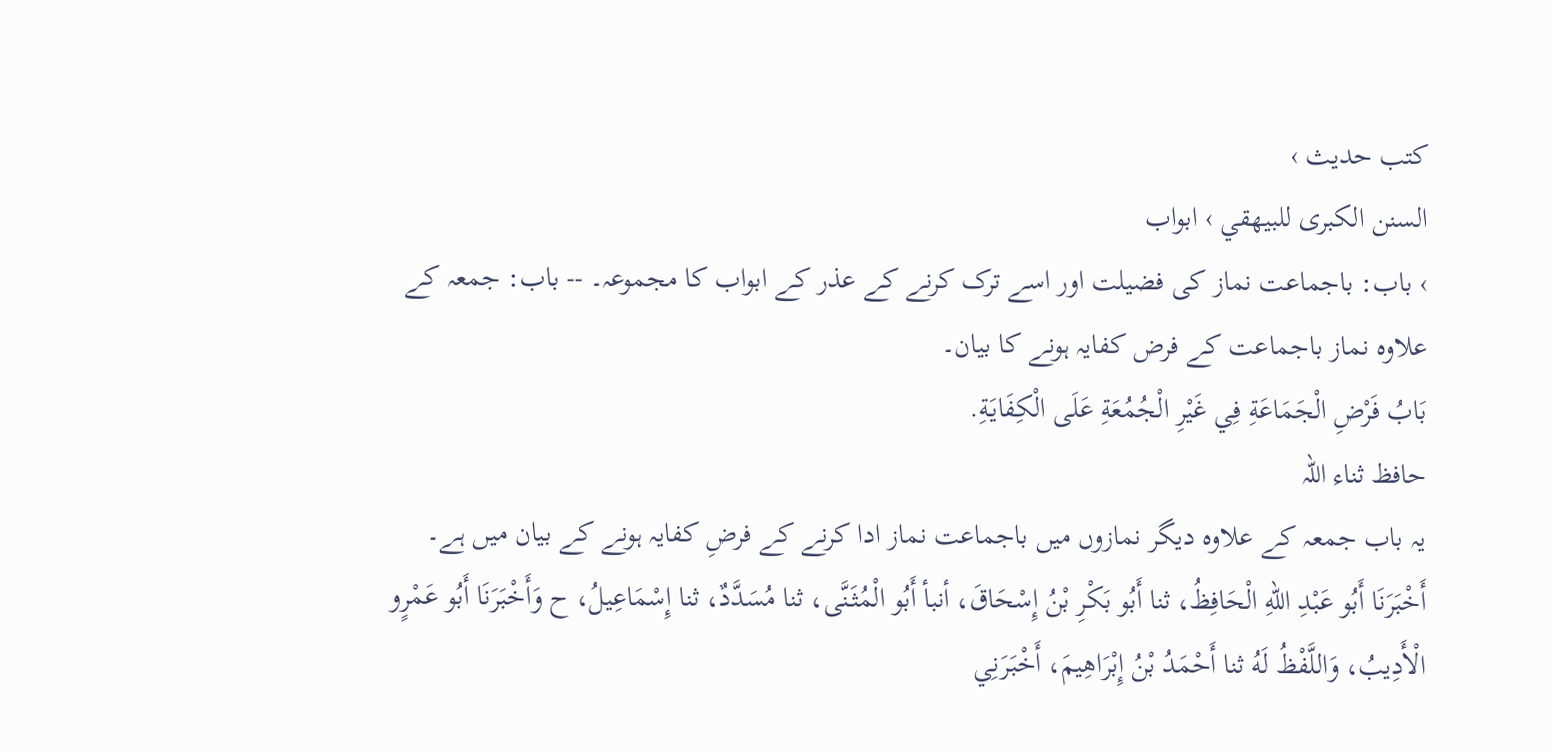کتب حدیث ›
السنن الكبرى للبيهقي › ابواب
› باب: باجماعت نماز کی فضیلت اور اسے ترک کرنے کے عذر کے ابواب کا مجموعہ۔ -- باب: جمعہ کے علاوہ نماز باجماعت کے فرض کفایہ ہونے کا بیان۔
بَابُ فَرْضِ الْجَمَاعَةِ فِي غَيْرِ الْجُمُعَةِ عَلَى الْكِفَايَةِ.
حافظ ثناء اللہ
یہ باب جمعہ کے علاوہ دیگر نمازوں میں باجماعت نماز ادا کرنے کے فرضِ کفایہ ہونے کے بیان میں ہے۔
أَخْبَرَنَا أَبُو عَبْدِ اللهِ الْحَافِظُ، ثنا أَبُو بَكْرِ بْنُ إِسْحَاقَ، أنبأ أَبُو الْمُثَنَّى، ثنا مُسَدَّدٌ، ثنا إِسْمَاعِيلُ، ح وَأَخْبَرَنَا أَبُو عَمْرٍو الْأَدِيبُ، وَاللَّفْظُ لَهُ ثنا أَحْمَدُ بْنُ إِبْرَاهِيمَ، أَخْبَرَنِي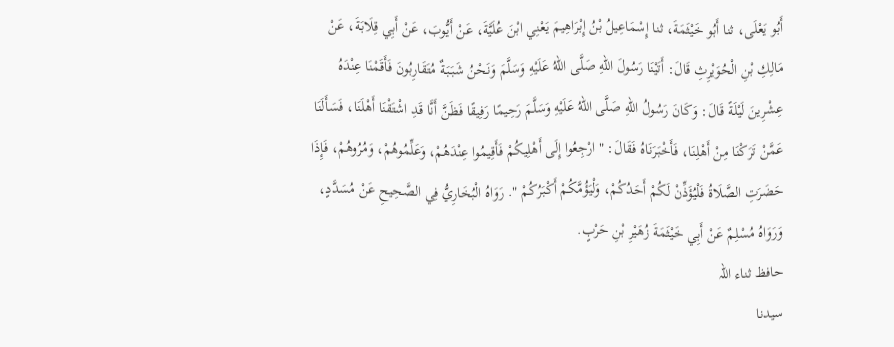أَبُو يَعْلَى، ثنا أَبُو خَيْثَمَةَ، ثنا إِسْمَاعِيلُ بْنُ إِبْرَاهِيمَ يَعْنِي ابْنَ عُلَيَّةَ، عَنْ أَيُّوبَ، عَنْ أَبِي قِلَابَةَ، عَنْ مَالِكِ بْنِ الْحُوَيْرِثِ قَالَ: أَتَيْنَا رَسُولَ اللهِ صَلَّى اللهُ عَلَيْهِ وَسَلَّمَ وَنَحْنُ شَبَبَةٌ مُتَقَارِبُونَ فَأَقَمْنَا عِنْدَهُ عِشْرِينَ لَيْلَةً قَالَ: وَكَانَ رَسُولُ اللهِ صَلَّى اللهُ عَلَيْهِ وَسَلَّمَ رَحِيمًا رَفِيقًا فَظَنَّ أَنَّا قَدِ اشْتَقْنَا أَهْلَنَا، فَسَأَلَنَا عَمَّنْ تَرَكْنَا مِنْ أَهْلِنَا، فَأَخْبَرَنَاهُ فَقَالَ: " ارْجِعُوا إِلَى أَهْلِيكُمْ فَأَقِيمُوا عِنْدَهُمْ، وَعَلِّمُوهُمْ، وَمُرُوهُمْ، فَإِذَا حَضَرَتِ الصَّلَاةُ فَلْيُؤَذِّنْ لَكُمْ أَحَدُكُمْ، وَلْيَؤُمَّكُمْ أَكْبَرُكُمْ ". رَوَاهُ الْبُخَارِيُّ فِي الصَّحِيحِ عَنْ مُسَدَّدٍ، وَرَوَاهُ مُسْلِمٌ عَنْ أَبِي خَيْثَمَةَ زُهَيْرِ بْنِ حَرْبٍ.
حافظ ثناء اللہ
سیدنا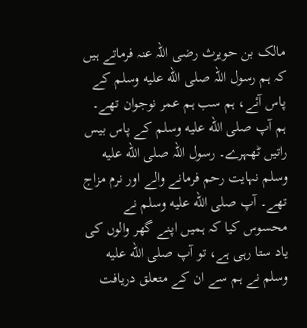مالک بن حویرث رضی اللہ عنہ فرماتے ہیں کہ ہم رسول اللہ صلى الله عليه وسلم کے پاس آئے، ہم سب ہم عمر نوجوان تھے۔ ہم آپ صلى الله عليه وسلم کے پاس بیس راتیں ٹھہرے۔ رسول اللہ صلى الله عليه وسلم نہایت رحم فرمانے والے اور نرم مزاج تھے۔ آپ صلى الله عليه وسلم نے محسوس کیا کہ ہمیں اپنے گھر والوں کی یاد ستا رہی ہے، تو آپ صلى الله عليه وسلم نے ہم سے ان کے متعلق دریافت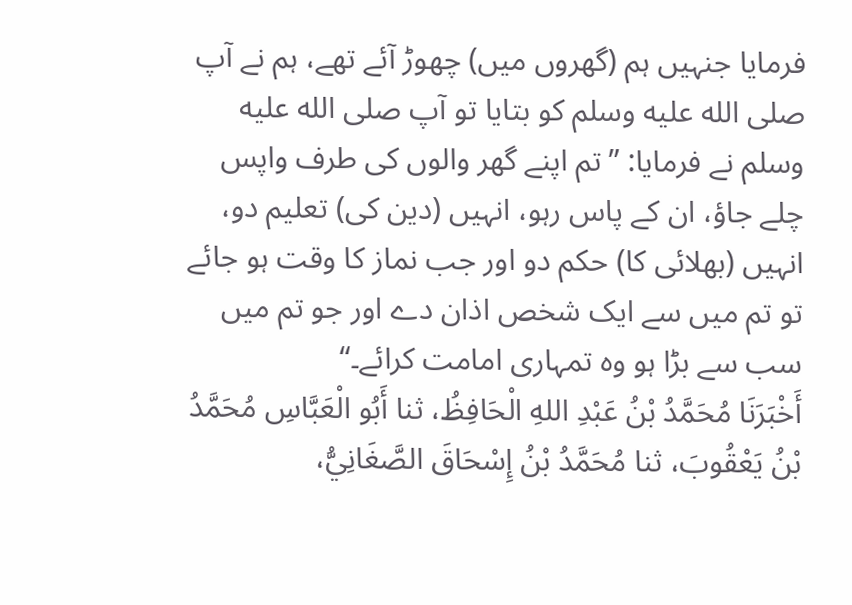فرمایا جنہیں ہم (گھروں میں) چھوڑ آئے تھے، ہم نے آپ صلى الله عليه وسلم کو بتایا تو آپ صلى الله عليه وسلم نے فرمایا: ”تم اپنے گھر والوں کی طرف واپس چلے جاؤ، ان کے پاس رہو، انہیں (دین کی) تعلیم دو، انہیں (بھلائی کا) حکم دو اور جب نماز کا وقت ہو جائے تو تم میں سے ایک شخص اذان دے اور جو تم میں سب سے بڑا ہو وہ تمہاری امامت کرائے۔“
أَخْبَرَنَا مُحَمَّدُ بْنُ عَبْدِ اللهِ الْحَافِظُ، ثنا أَبُو الْعَبَّاسِ مُحَمَّدُ بْنُ يَعْقُوبَ، ثنا مُحَمَّدُ بْنُ إِسْحَاقَ الصَّغَانِيُّ،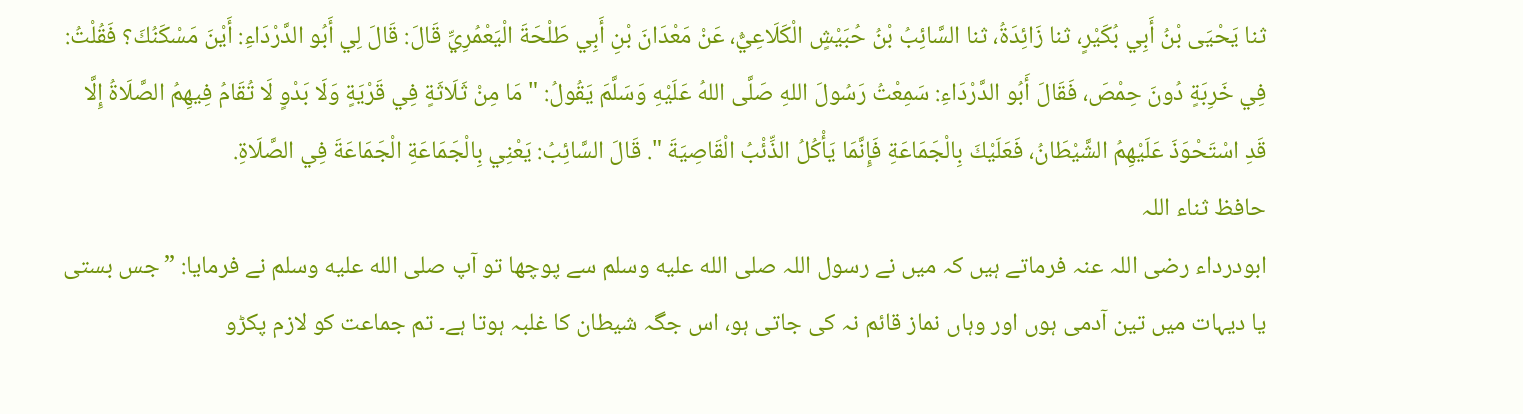ثنا يَحْيَى بْنُ أَبِي بُكَيْرٍ، ثنا زَائِدَةُ، ثنا السَّائِبُ بْنُ حُبَيْشٍ الْكَلَاعِيُّ، عَنْ مَعْدَانَ بْنِ أَبِي طَلْحَةَ الْيَعْمُرِيِّ قَالَ: قَالَ لِي أَبُو الدَّرْدَاءِ: أَيْنَ مَسْكَنُكَ؟ فَقُلْتُ: فِي خَرِبَةٍ دُونَ حِمْصَ، فَقَالَ أَبُو الدَّرْدَاءِ: سَمِعْتُ رَسُولَ اللهِ صَلَّى اللهُ عَلَيْهِ وَسَلَّمَ يَقُولُ: " مَا مِنْ ثَلَاثَةٍ فِي قَرْيَةٍ وَلَا بَدْوٍ لَا تُقَامُ فِيهِمُ الصَّلَاةُ إِلَّا قَدِ اسْتَحْوَذَ عَلَيْهِمُ الشَّيْطَانُ، فَعَلَيْكَ بِالْجَمَاعَةِ فَإِنَّمَا يَأْكُلُ الذِّئْبُ الْقَاصِيَةَ ". قَالَ السَّائِبُ: يَعْنِي بِالْجَمَاعَةِ الْجَمَاعَةَ فِي الصَّلَاةِ.
حافظ ثناء اللہ
ابودرداء رضی اللہ عنہ فرماتے ہیں کہ میں نے رسول اللہ صلى الله عليه وسلم سے پوچھا تو آپ صلى الله عليه وسلم نے فرمایا: ”جس بستی یا دیہات میں تین آدمی ہوں اور وہاں نماز قائم نہ کی جاتی ہو، اس جگہ شیطان کا غلبہ ہوتا ہے۔ تم جماعت کو لازم پکڑو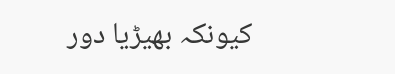کیونکہ بھیڑیا دور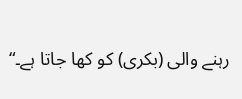رہنے والی (بکری) کو کھا جاتا ہے۔“